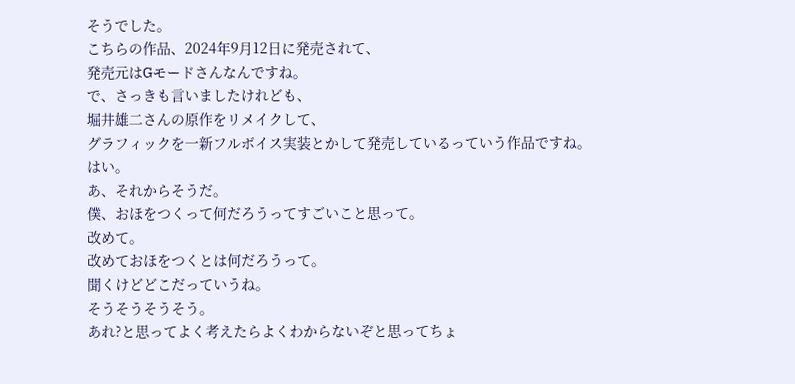そうでした。
こちらの作品、2024年9月12日に発売されて、
発売元はGモードさんなんですね。
で、さっきも言いましたけれども、
堀井雄二さんの原作をリメイクして、
グラフィックを一新フルボイス実装とかして発売しているっていう作品ですね。
はい。
あ、それからそうだ。
僕、おほをつくって何だろうってすごいこと思って。
改めて。
改めておほをつくとは何だろうって。
聞くけどどこだっていうね。
そうそうそうそう。
あれ?と思ってよく考えたらよくわからないぞと思ってちょ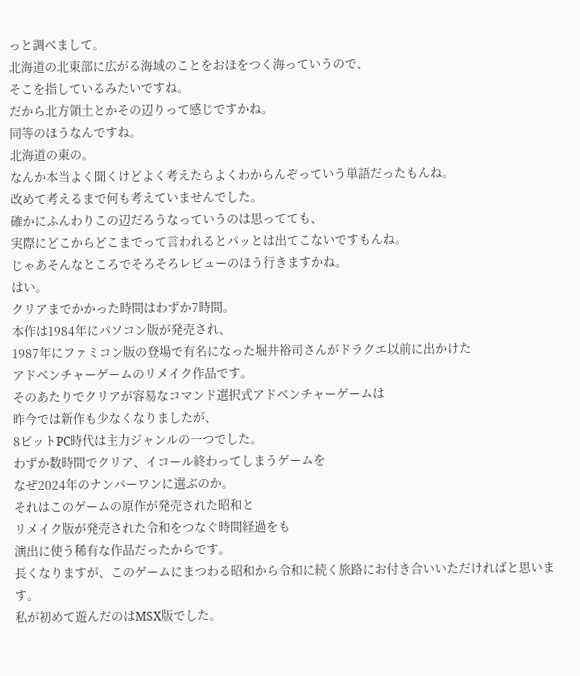っと調べまして。
北海道の北東部に広がる海域のことをおほをつく海っていうので、
そこを指しているみたいですね。
だから北方領土とかその辺りって感じですかね。
同等のほうなんですね。
北海道の東の。
なんか本当よく聞くけどよく考えたらよくわからんぞっていう単語だったもんね。
改めて考えるまで何も考えていませんでした。
確かにふんわりこの辺だろうなっていうのは思ってても、
実際にどこからどこまでって言われるとパッとは出てこないですもんね。
じゃあそんなところでそろそろレビューのほう行きますかね。
はい。
クリアまでかかった時間はわずか7時間。
本作は1984年にパソコン版が発売され、
1987年にファミコン版の登場で有名になった堀井裕司さんがドラクエ以前に出かけた
アドベンチャーゲームのリメイク作品です。
そのあたりでクリアが容易なコマンド選択式アドベンチャーゲームは
昨今では新作も少なくなりましたが、
8ビットPC時代は主力ジャンルの一つでした。
わずか数時間でクリア、イコール終わってしまうゲームを
なぜ2024年のナンバーワンに選ぶのか。
それはこのゲームの原作が発売された昭和と
リメイク版が発売された令和をつなぐ時間経過をも
演出に使う稀有な作品だったからです。
長くなりますが、このゲームにまつわる昭和から令和に続く旅路にお付き合いいただければと思います。
私が初めて遊んだのはMSX版でした。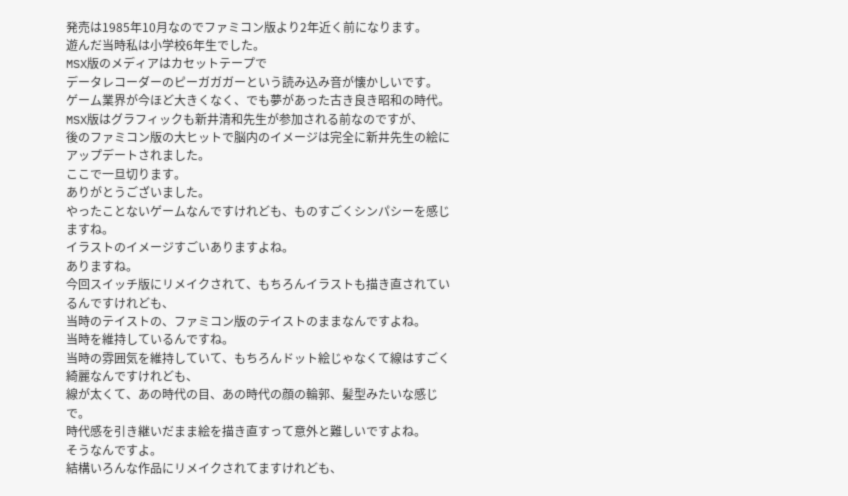発売は1985年10月なのでファミコン版より2年近く前になります。
遊んだ当時私は小学校6年生でした。
MSX版のメディアはカセットテープで
データレコーダーのピーガガガーという読み込み音が懐かしいです。
ゲーム業界が今ほど大きくなく、でも夢があった古き良き昭和の時代。
MSX版はグラフィックも新井清和先生が参加される前なのですが、
後のファミコン版の大ヒットで脳内のイメージは完全に新井先生の絵にアップデートされました。
ここで一旦切ります。
ありがとうございました。
やったことないゲームなんですけれども、ものすごくシンパシーを感じますね。
イラストのイメージすごいありますよね。
ありますね。
今回スイッチ版にリメイクされて、もちろんイラストも描き直されているんですけれども、
当時のテイストの、ファミコン版のテイストのままなんですよね。
当時を維持しているんですね。
当時の雰囲気を維持していて、もちろんドット絵じゃなくて線はすごく綺麗なんですけれども、
線が太くて、あの時代の目、あの時代の顔の輪郭、髪型みたいな感じで。
時代感を引き継いだまま絵を描き直すって意外と難しいですよね。
そうなんですよ。
結構いろんな作品にリメイクされてますけれども、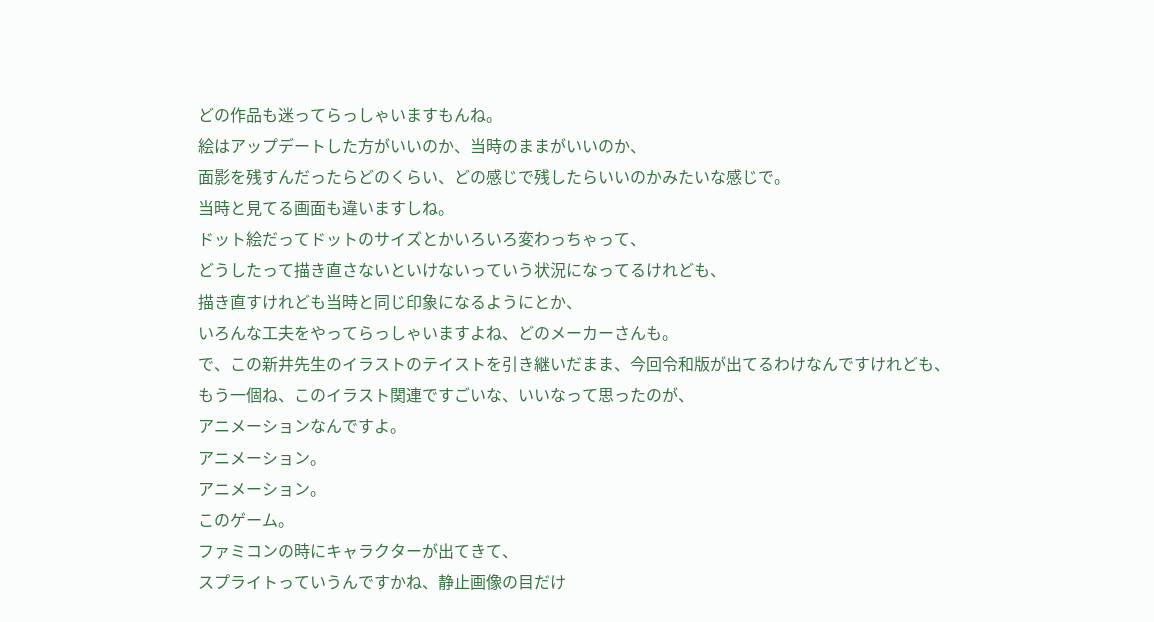どの作品も迷ってらっしゃいますもんね。
絵はアップデートした方がいいのか、当時のままがいいのか、
面影を残すんだったらどのくらい、どの感じで残したらいいのかみたいな感じで。
当時と見てる画面も違いますしね。
ドット絵だってドットのサイズとかいろいろ変わっちゃって、
どうしたって描き直さないといけないっていう状況になってるけれども、
描き直すけれども当時と同じ印象になるようにとか、
いろんな工夫をやってらっしゃいますよね、どのメーカーさんも。
で、この新井先生のイラストのテイストを引き継いだまま、今回令和版が出てるわけなんですけれども、
もう一個ね、このイラスト関連ですごいな、いいなって思ったのが、
アニメーションなんですよ。
アニメーション。
アニメーション。
このゲーム。
ファミコンの時にキャラクターが出てきて、
スプライトっていうんですかね、静止画像の目だけ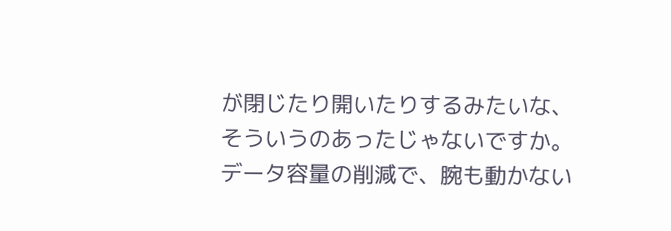が閉じたり開いたりするみたいな、
そういうのあったじゃないですか。
データ容量の削減で、腕も動かない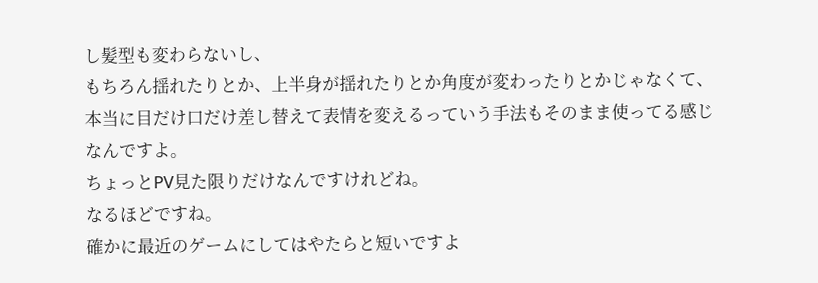し髪型も変わらないし、
もちろん揺れたりとか、上半身が揺れたりとか角度が変わったりとかじゃなくて、
本当に目だけ口だけ差し替えて表情を変えるっていう手法もそのまま使ってる感じなんですよ。
ちょっとPV見た限りだけなんですけれどね。
なるほどですね。
確かに最近のゲームにしてはやたらと短いですよ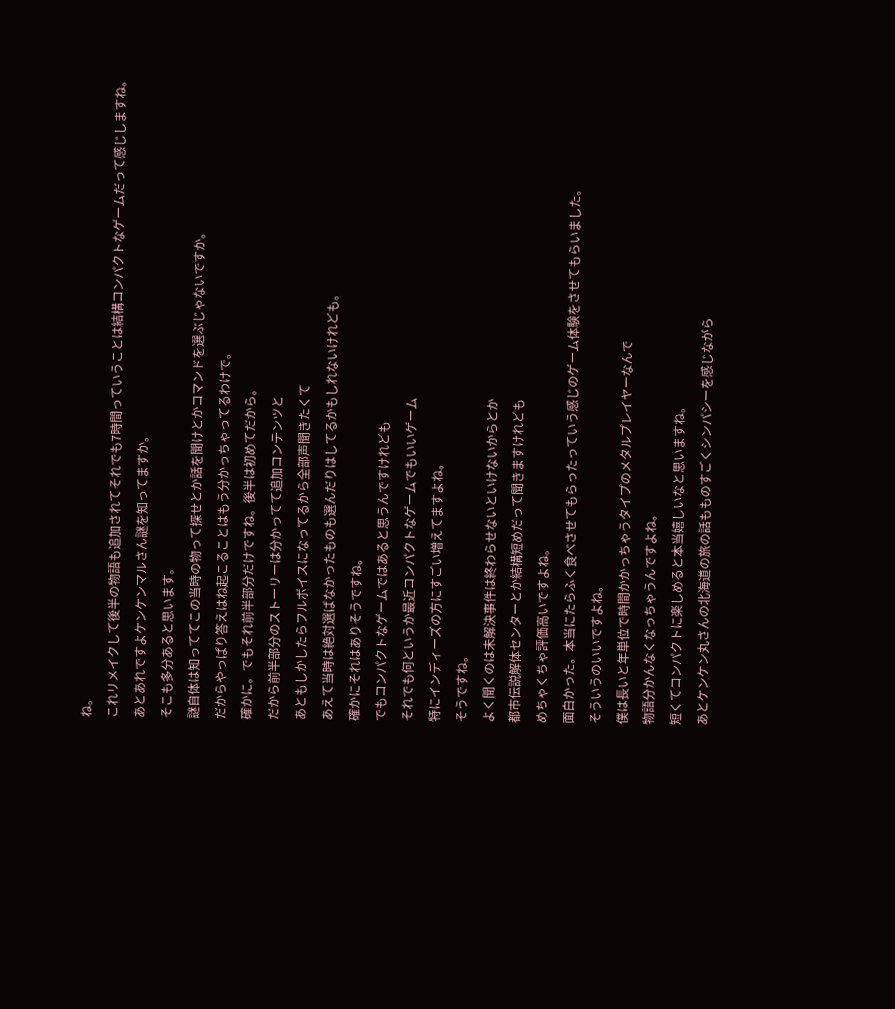ね。
これリメイクして後半の物語も追加されてそれでも7時間っていうことは結構コンパクトなゲームだって感じしますね。
あとあれですよケンケンマルさん謎を知ってますか。
そこも多分あると思います。
謎自体は知っててこの当時の物って探せとか話を聞けとかコマンドを選ぶじゃないですか。
だからやっぱり答えはね起こることはもう分かっちゃってるわけで。
確かに。でもそれ前半部分だけですね。後半は初めてだから。
だから前半部分のストーリーは分かってて追加コンテンツと
あともしかしたらフルボイスになってるから全部声聞きたくて
あえて当時は絶対選ばなかったものも選んだりはしてるかもしれないけれども。
確かにそれはありそうですね。
でもコンパクトなゲームではあると思うんですけれども
それでも何というか最近コンパクトなゲームでもいいゲーム
特にインディーズの方にすごい増えてますよね。
そうですね。
よく聞くのは未解決事件は終わらせないといけないからとか
都市伝説解体センターとか結構短めだって聞きますけれども
めちゃくちゃ評価高いですよね。
面白かった。本当にたらふく食べさせてもらったっていう感じのゲーム体験をさせてもらいました。
そういうのいいですよね。
僕は長いと年単位で時間かかっちゃうタイプのメタルプレイヤーなんで
物語分かんなくなっちゃうんですよね。
短くてコンパクトに楽しめると本当嬉しいなと思いますね。
あとケンケン丸さんの北海道の旅の話もものすごくシンパシーを感じながら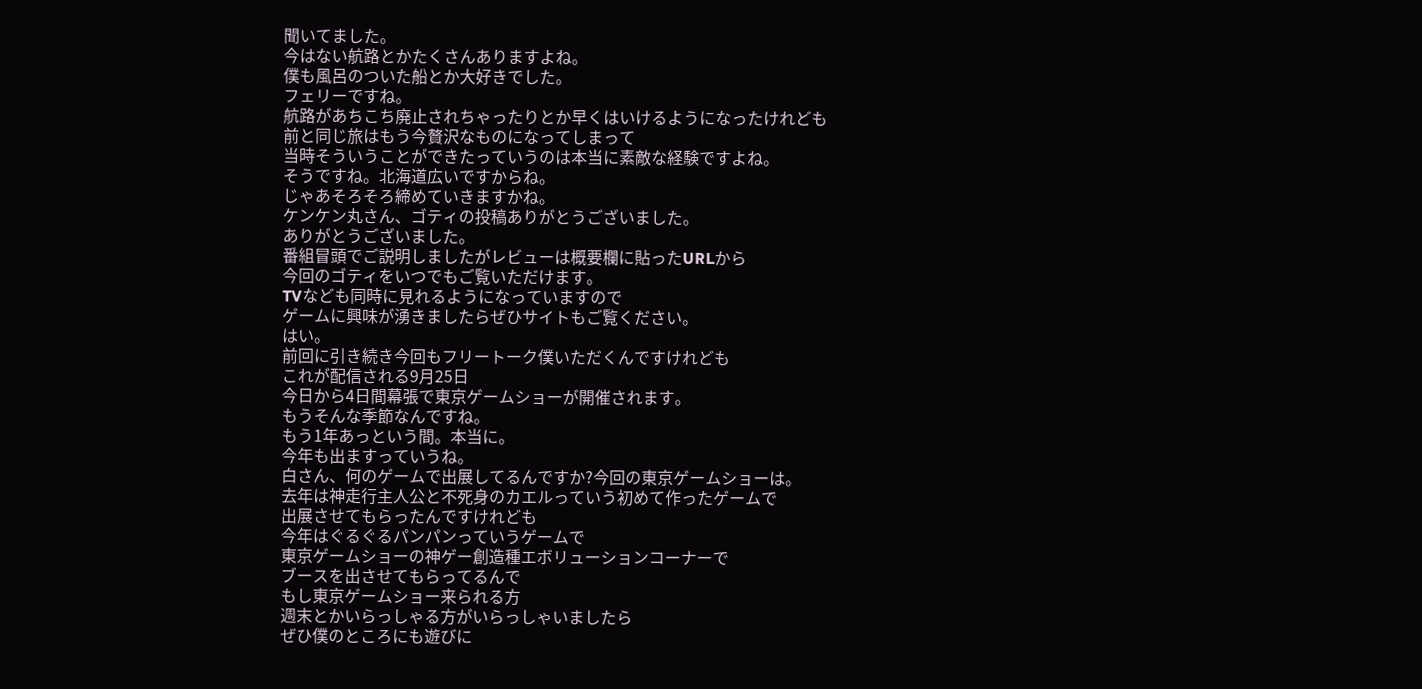聞いてました。
今はない航路とかたくさんありますよね。
僕も風呂のついた船とか大好きでした。
フェリーですね。
航路があちこち廃止されちゃったりとか早くはいけるようになったけれども
前と同じ旅はもう今贅沢なものになってしまって
当時そういうことができたっていうのは本当に素敵な経験ですよね。
そうですね。北海道広いですからね。
じゃあそろそろ締めていきますかね。
ケンケン丸さん、ゴティの投稿ありがとうございました。
ありがとうございました。
番組冒頭でご説明しましたがレビューは概要欄に貼ったURLから
今回のゴティをいつでもご覧いただけます。
TVなども同時に見れるようになっていますので
ゲームに興味が湧きましたらぜひサイトもご覧ください。
はい。
前回に引き続き今回もフリートーク僕いただくんですけれども
これが配信される9月25日
今日から4日間幕張で東京ゲームショーが開催されます。
もうそんな季節なんですね。
もう1年あっという間。本当に。
今年も出ますっていうね。
白さん、何のゲームで出展してるんですか?今回の東京ゲームショーは。
去年は神走行主人公と不死身のカエルっていう初めて作ったゲームで
出展させてもらったんですけれども
今年はぐるぐるパンパンっていうゲームで
東京ゲームショーの神ゲー創造種エボリューションコーナーで
ブースを出させてもらってるんで
もし東京ゲームショー来られる方
週末とかいらっしゃる方がいらっしゃいましたら
ぜひ僕のところにも遊びに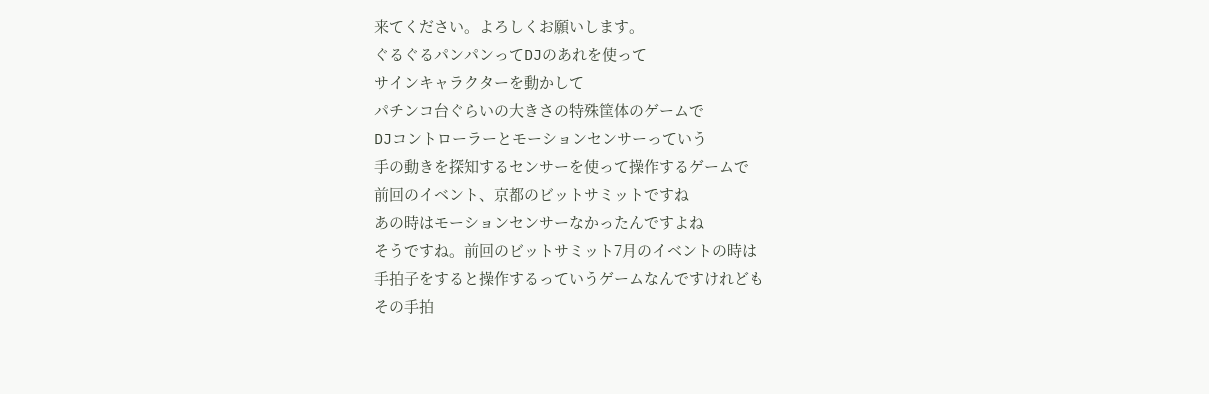来てください。よろしくお願いします。
ぐるぐるパンパンってDJのあれを使って
サインキャラクターを動かして
パチンコ台ぐらいの大きさの特殊筐体のゲームで
DJコントローラーとモーションセンサーっていう
手の動きを探知するセンサーを使って操作するゲームで
前回のイベント、京都のビットサミットですね
あの時はモーションセンサーなかったんですよね
そうですね。前回のビットサミット7月のイベントの時は
手拍子をすると操作するっていうゲームなんですけれども
その手拍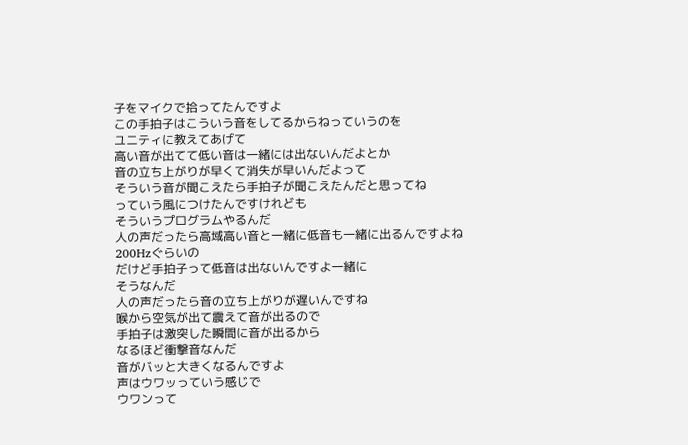子をマイクで拾ってたんですよ
この手拍子はこういう音をしてるからねっていうのを
ユニティに教えてあげて
高い音が出てて低い音は一緒には出ないんだよとか
音の立ち上がりが早くて消失が早いんだよって
そういう音が聞こえたら手拍子が聞こえたんだと思ってね
っていう風につけたんですけれども
そういうプログラムやるんだ
人の声だったら高域高い音と一緒に低音も一緒に出るんですよね
200Hzぐらいの
だけど手拍子って低音は出ないんですよ一緒に
そうなんだ
人の声だったら音の立ち上がりが遅いんですね
喉から空気が出て震えて音が出るので
手拍子は激突した瞬間に音が出るから
なるほど衝撃音なんだ
音がバッと大きくなるんですよ
声はウワッっていう感じで
ウワンって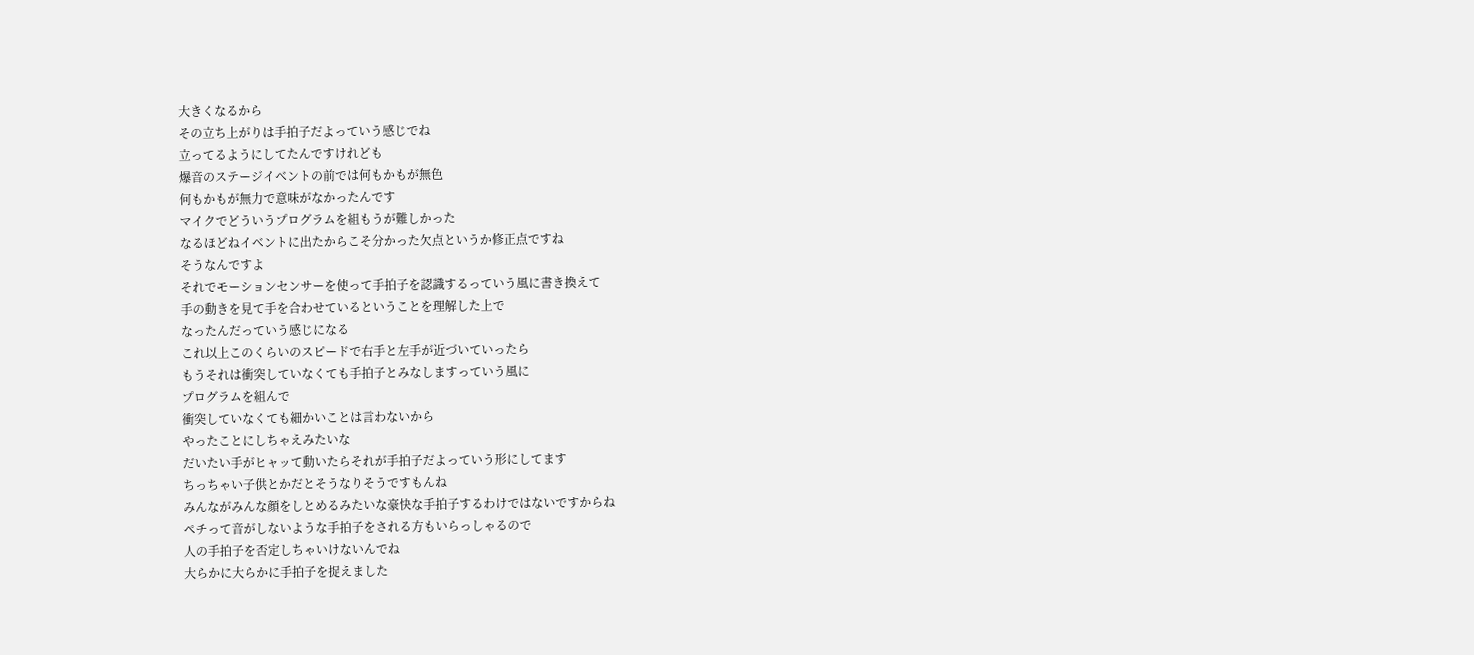大きくなるから
その立ち上がりは手拍子だよっていう感じでね
立ってるようにしてたんですけれども
爆音のステージイベントの前では何もかもが無色
何もかもが無力で意味がなかったんです
マイクでどういうプログラムを組もうが難しかった
なるほどねイベントに出たからこそ分かった欠点というか修正点ですね
そうなんですよ
それでモーションセンサーを使って手拍子を認識するっていう風に書き換えて
手の動きを見て手を合わせているということを理解した上で
なったんだっていう感じになる
これ以上このくらいのスピードで右手と左手が近づいていったら
もうそれは衝突していなくても手拍子とみなしますっていう風に
プログラムを組んで
衝突していなくても細かいことは言わないから
やったことにしちゃえみたいな
だいたい手がヒャッて動いたらそれが手拍子だよっていう形にしてます
ちっちゃい子供とかだとそうなりそうですもんね
みんながみんな顔をしとめるみたいな豪快な手拍子するわけではないですからね
ペチって音がしないような手拍子をされる方もいらっしゃるので
人の手拍子を否定しちゃいけないんでね
大らかに大らかに手拍子を捉えました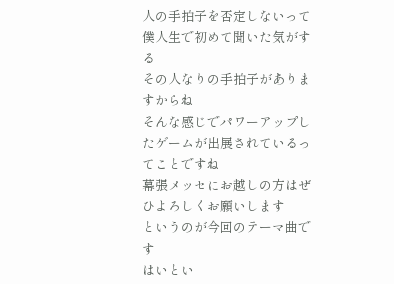人の手拍子を否定しないって僕人生で初めて聞いた気がする
その人なりの手拍子がありますからね
そんな感じでパワーアップしたゲームが出展されているってことですね
幕張メッセにお越しの方はぜひよろしくお願いします
というのが今回のテーマ曲です
はいとい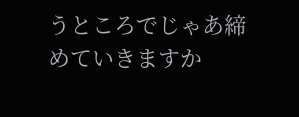うところでじゃあ締めていきますか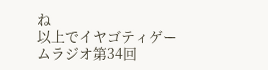ね
以上でイヤゴティゲームラジオ第34回